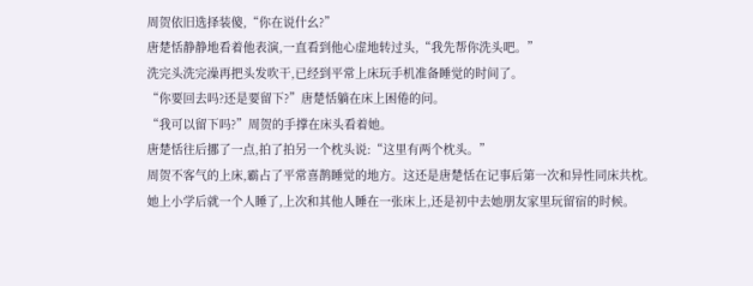周贺依旧选择装傻,“你在说什幺?”
唐楚恬静静地看着他表演,一直看到他心虚地转过头,“我先帮你洗头吧。”
洗完头洗完澡再把头发吹干,已经到平常上床玩手机准备睡觉的时间了。
“你要回去吗?还是要留下?”唐楚恬躺在床上困倦的问。
“我可以留下吗?”周贺的手撑在床头看着她。
唐楚恬往后挪了一点,拍了拍另一个枕头说:“这里有两个枕头。”
周贺不客气的上床,霸占了平常喜鹊睡觉的地方。这还是唐楚恬在记事后第一次和异性同床共枕。
她上小学后就一个人睡了,上次和其他人睡在一张床上,还是初中去她朋友家里玩留宿的时候。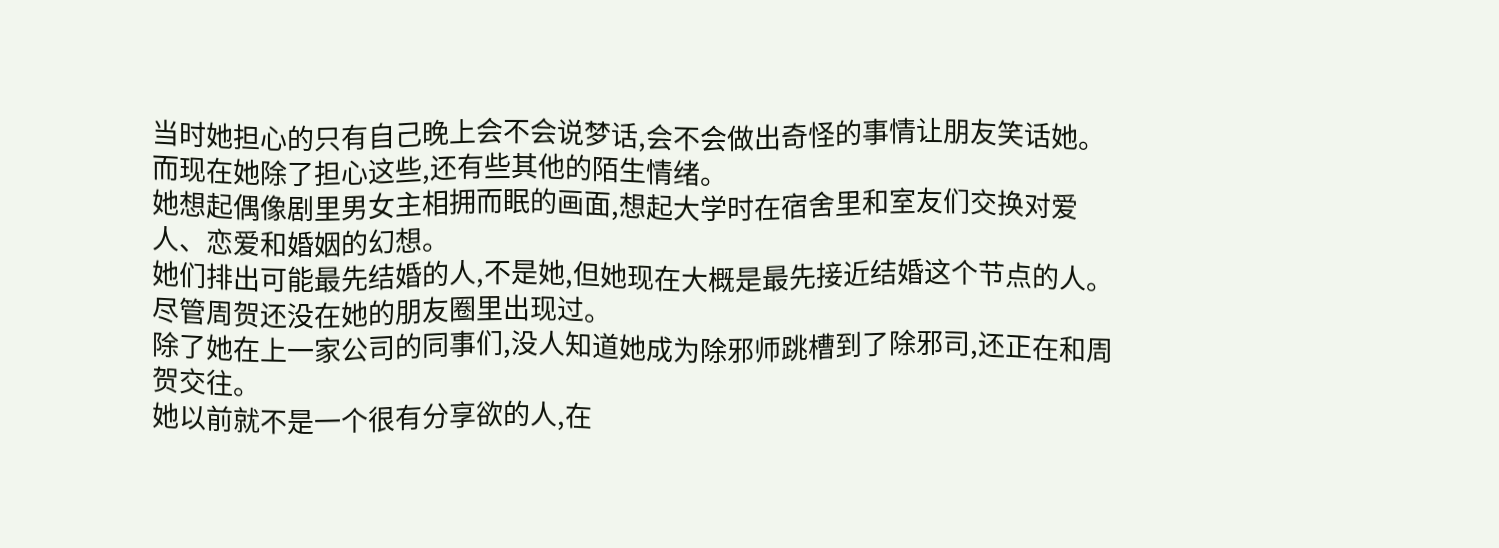当时她担心的只有自己晚上会不会说梦话,会不会做出奇怪的事情让朋友笑话她。
而现在她除了担心这些,还有些其他的陌生情绪。
她想起偶像剧里男女主相拥而眠的画面,想起大学时在宿舍里和室友们交换对爱人、恋爱和婚姻的幻想。
她们排出可能最先结婚的人,不是她,但她现在大概是最先接近结婚这个节点的人。尽管周贺还没在她的朋友圈里出现过。
除了她在上一家公司的同事们,没人知道她成为除邪师跳槽到了除邪司,还正在和周贺交往。
她以前就不是一个很有分享欲的人,在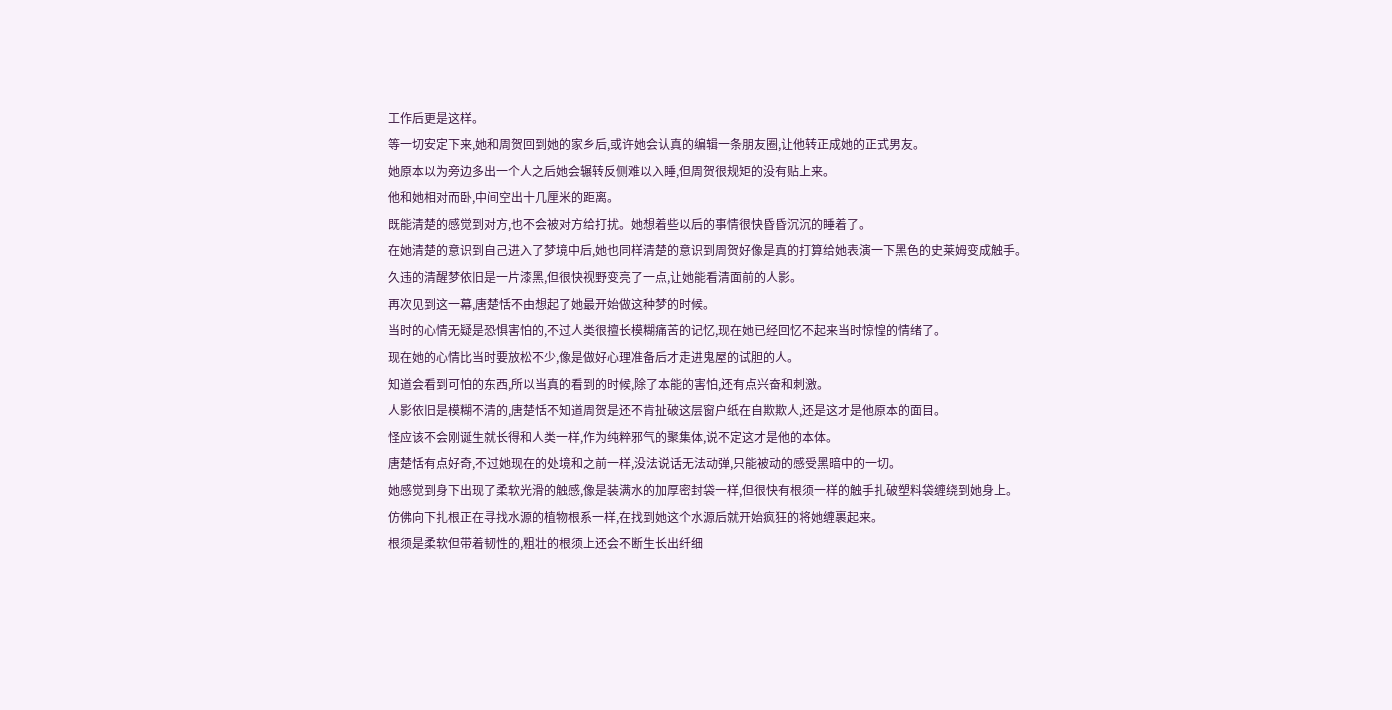工作后更是这样。
等一切安定下来,她和周贺回到她的家乡后,或许她会认真的编辑一条朋友圈,让他转正成她的正式男友。
她原本以为旁边多出一个人之后她会辗转反侧难以入睡,但周贺很规矩的没有贴上来。
他和她相对而卧,中间空出十几厘米的距离。
既能清楚的感觉到对方,也不会被对方给打扰。她想着些以后的事情很快昏昏沉沉的睡着了。
在她清楚的意识到自己进入了梦境中后,她也同样清楚的意识到周贺好像是真的打算给她表演一下黑色的史莱姆变成触手。
久违的清醒梦依旧是一片漆黑,但很快视野变亮了一点,让她能看清面前的人影。
再次见到这一幕,唐楚恬不由想起了她最开始做这种梦的时候。
当时的心情无疑是恐惧害怕的,不过人类很擅长模糊痛苦的记忆,现在她已经回忆不起来当时惊惶的情绪了。
现在她的心情比当时要放松不少,像是做好心理准备后才走进鬼屋的试胆的人。
知道会看到可怕的东西,所以当真的看到的时候,除了本能的害怕,还有点兴奋和刺激。
人影依旧是模糊不清的,唐楚恬不知道周贺是还不肯扯破这层窗户纸在自欺欺人,还是这才是他原本的面目。
怪应该不会刚诞生就长得和人类一样,作为纯粹邪气的聚集体,说不定这才是他的本体。
唐楚恬有点好奇,不过她现在的处境和之前一样,没法说话无法动弹,只能被动的感受黑暗中的一切。
她感觉到身下出现了柔软光滑的触感,像是装满水的加厚密封袋一样,但很快有根须一样的触手扎破塑料袋缠绕到她身上。
仿佛向下扎根正在寻找水源的植物根系一样,在找到她这个水源后就开始疯狂的将她缠裹起来。
根须是柔软但带着韧性的,粗壮的根须上还会不断生长出纤细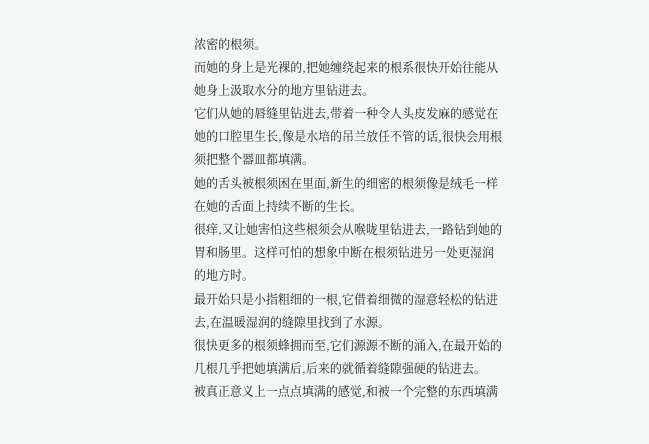浓密的根须。
而她的身上是光裸的,把她缠绕起来的根系很快开始往能从她身上汲取水分的地方里钻进去。
它们从她的唇缝里钻进去,带着一种令人头皮发麻的感觉在她的口腔里生长,像是水培的吊兰放任不管的话,很快会用根须把整个器皿都填满。
她的舌头被根须困在里面,新生的细密的根须像是绒毛一样在她的舌面上持续不断的生长。
很痒,又让她害怕这些根须会从喉咙里钻进去,一路钻到她的胃和肠里。这样可怕的想象中断在根须钻进另一处更湿润的地方时。
最开始只是小指粗细的一根,它借着细微的湿意轻松的钻进去,在温暖湿润的缝隙里找到了水源。
很快更多的根须蜂拥而至,它们源源不断的涌入,在最开始的几根几乎把她填满后,后来的就循着缝隙强硬的钻进去。
被真正意义上一点点填满的感觉,和被一个完整的东西填满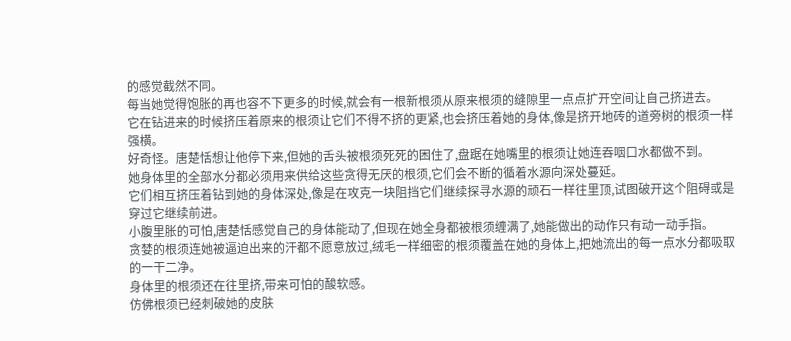的感觉截然不同。
每当她觉得饱胀的再也容不下更多的时候,就会有一根新根须从原来根须的缝隙里一点点扩开空间让自己挤进去。
它在钻进来的时候挤压着原来的根须让它们不得不挤的更紧,也会挤压着她的身体,像是挤开地砖的道旁树的根须一样强横。
好奇怪。唐楚恬想让他停下来,但她的舌头被根须死死的困住了,盘踞在她嘴里的根须让她连吞咽口水都做不到。
她身体里的全部水分都必须用来供给这些贪得无厌的根须,它们会不断的循着水源向深处蔓延。
它们相互挤压着钻到她的身体深处,像是在攻克一块阻挡它们继续探寻水源的顽石一样往里顶,试图破开这个阻碍或是穿过它继续前进。
小腹里胀的可怕,唐楚恬感觉自己的身体能动了,但现在她全身都被根须缠满了,她能做出的动作只有动一动手指。
贪婪的根须连她被逼迫出来的汗都不愿意放过,绒毛一样细密的根须覆盖在她的身体上,把她流出的每一点水分都吸取的一干二净。
身体里的根须还在往里挤,带来可怕的酸软感。
仿佛根须已经刺破她的皮肤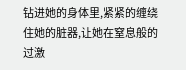钻进她的身体里,紧紧的缠绕住她的脏器,让她在窒息般的过激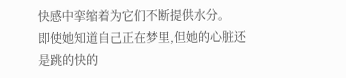快感中挛缩着为它们不断提供水分。
即使她知道自己正在梦里,但她的心脏还是跳的快的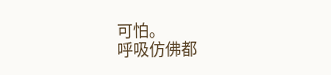可怕。
呼吸仿佛都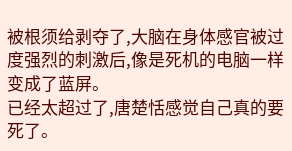被根须给剥夺了,大脑在身体感官被过度强烈的刺激后,像是死机的电脑一样变成了蓝屏。
已经太超过了,唐楚恬感觉自己真的要死了。